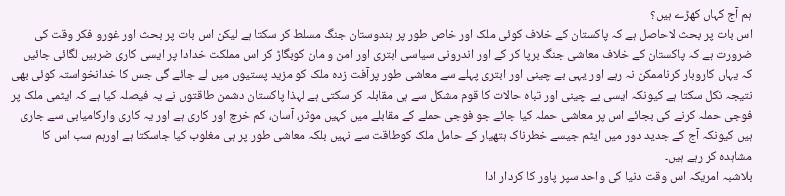ہم آج کہاں کھڑے ہیں؟
اس بات پر بحث لاحاصل ہے کہ پاکستان کے خلاف کوئی ملک اور خاص طور پر ہندوستان جنگ مسلط کر سکتا ہے لیکن اس بات پر بحث اور غورو فکر وقت کی ضرورت ہے کہ پاکستان کے خلاف معاشی جنگ برپا کر کے اور اندرونی سیاسی ابتری اور امن و مان کوبگاڑ کر اس مملکت خدادا پر ایسی کاری ضربیں لگائی جائیں کہ یہاں کاروبار کرناممکن نہ رہے اور یہی بے چینی اور ابتری پہلے سے معاشی طور پرآفت زدہ ملک کو مزید پستیوں میں لے جائے گی جس کا خدانخواستہ کوئی بھی نتیجہ نکل سکتا ہے کیونکہ ایسی بے چینی اور تباہ حالات کا قوم مشکل سے ہی مقابلہ کر سکتی ہے لہذا پاکستان دشمن طاقتوں نے یہ فیصلہ کیا ہے کہ ایٹمی ملک پر فوجی حملہ کرنے کی بجائے اس پر معاشی حملہ کیا جائے جو فوجی حملے کے مقابلے میں کہیں موثر، آسان، کم خرچ اور کاری ہے اور یہ کاری وارکامیابی سے جاری ہیں کیونکہ آج کے جدید دور میں ایٹم جیسے خطرناک ہتھیار کے حامل ملک کوطاقت سے نہیں بلکہ معاشی طور پر ہی مغلوب کیا جاسکتا ہے اورہم سب اس کا مشاہدہ کر رہے ہیں۔
بلاشبہ امریکہ اس وقت دنیا کی واحد سپر پاور کا کردار ادا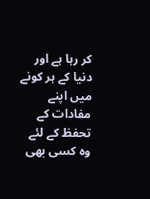کر رہا ہے اور دنیا کے ہر کونے میں اپنے مفادات کے تحفظ کے لئے وہ کسی بھی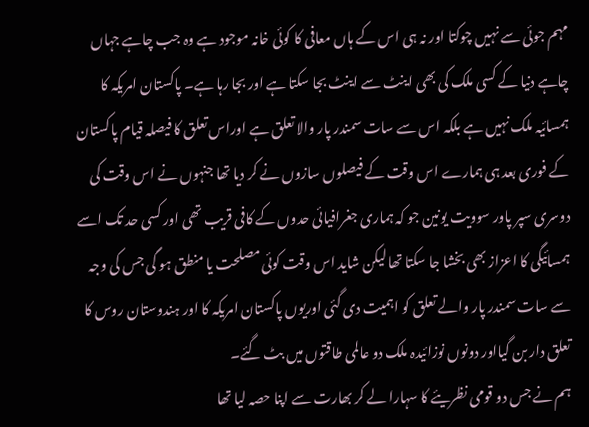مہم جوئی سے نہیں چوکتا اور نہ ہی اس کے ہاں معافی کا کوئی خانہ موجود ہے وہ جب چاہے جہاں چاہے دنیا کے کسی ملک کی بھی اینٹ سے اینٹ بجا سکتا ہے اور بجا رہا ہے۔ پاکستان امریکہ کا ہمسائیہ ملک نہیں ہے بلکہ اس سے سات سمندر پار والا تعلق ہے اوراس تعلق کا فیصلہ قیام پاکستان کے فوری بعد ہی ہمارے اس وقت کے فیصلوں سازوں نے کر دیا تھا جنہوں نے اس وقت کی دوسری سپر پاور سوویت یونین جو کہ ہماری جغرافیائی حدوں کے کافی قریب تھی اور کسی حد تک اسے ہمسائیگی کا اعزاز بھی بخشا جا سکتا تھا لیکن شاید اس وقت کوئی مصلحت یا منطق ہو گی جس کی وجہ سے سات سمندر پار والے تعلق کو اہمیت دی گئی اوریوں پاکستان امریکہ کا اور ہندوستان روس کا تعلق دار بن گیااور دونوں نوزائیدہ ملک دو عالمی طاقتوں میں بٹ گئے۔
ہم نے جس دو قومی نظریئے کا سہارا لے کر بھارت سے اپنا حصہ لیا تھا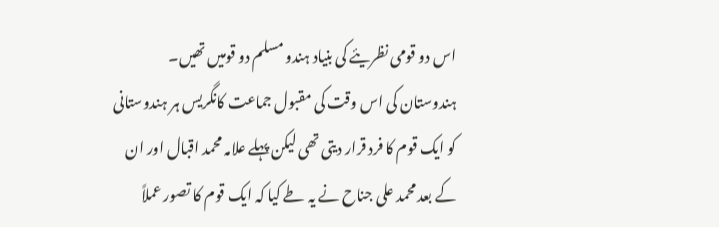اس دو قومی نظریئے کی بنیاد ہندو مسلم دو قومیں تھیں۔ ہندوستان کی اس وقت کی مقبول جماعت کانگریس ہر ہندوستانی کو ایک قوم کا فرد قرار دیتی تھی لیکن پہلے علامہ محمد اقبال اور ان کے بعد محمد علی جناح نے یہ طے کیا کہ ایک قوم کا تصور عملاً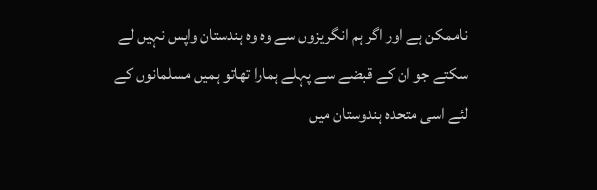ناممکن ہے اور اگر ہم انگریزوں سے وہ وہ ہندستان واپس نہیں لے سکتے جو ان کے قبضے سے پہلے ہمارا تھاتو ہمیں مسلمانوں کے لئے اسی متحدہ ہندوستان میں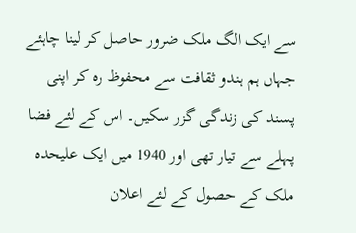سے ایک الگ ملک ضرور حاصل کر لینا چاہئے جہاں ہم ہندو ثقافت سے محفوظ رہ کر اپنی پسند کی زندگی گزر سکیں۔ اس کے لئے فضا پہلے سے تیار تھی اور 1940 میں ایک علیحدہ ملک کے حصول کے لئے اعلان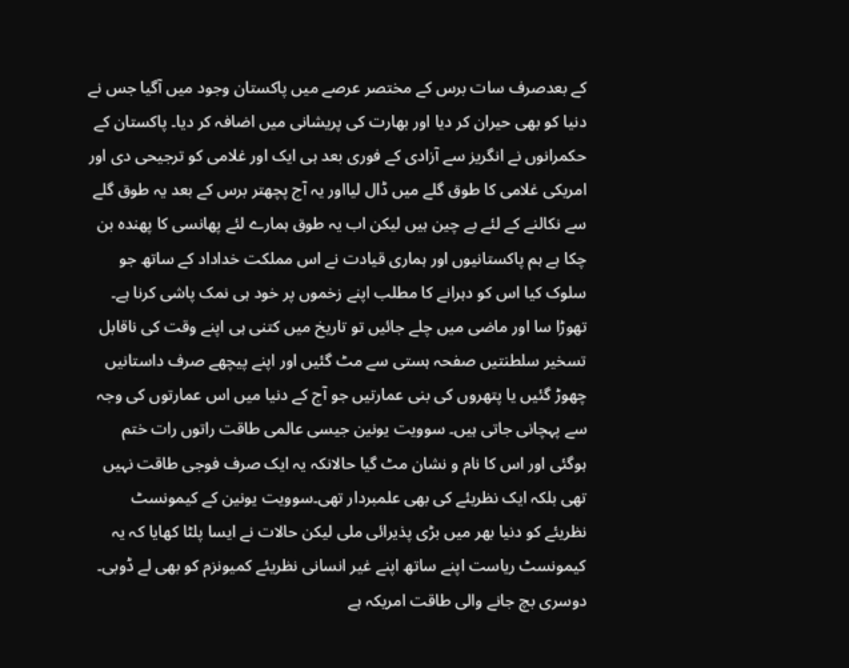کے بعدصرف سات برس کے مختصر عرصے میں پاکستان وجود میں آگیا جس نے دنیا کو بھی حیران کر دیا اور بھارت کی پریشانی میں اضافہ کر دیا۔ پاکستان کے حکمرانوں نے انگریز سے آزادی کے فوری بعد ہی ایک اور غلامی کو ترجیحی دی اور امریکی غلامی کا طوق گلے میں ڈال لیااور یہ آج پچھتر برس کے بعد یہ طوق گلے سے نکالنے کے لئے بے چین ہیں لیکن اب یہ طوق ہمارے لئے پھانسی کا پھندہ بن چکا ہے ہم پاکستانیوں اور ہماری قیادت نے اس مملکت خداداد کے ساتھ جو سلوک کیا اس کو دہرانے کا مطلب اپنے زخموں پر خود ہی نمک پاشی کرنا ہے۔
تھوڑا سا اور ماضی میں چلے جائیں تو تاریخ میں کتنی ہی اپنے وقت کی ناقابل تسخیر سلطنتیں صفحہ ہستی سے مٹ گئیں اور اپنے پیچھے صرف داستانیں چھوڑ گئیں یا پتھروں کی بنی عمارتیں جو آج کے دنیا میں اس عمارتوں کی وجہ سے پہچانی جاتی ہیں۔ سوویت یونین جیسی عالمی طاقت راتوں رات ختم ہوگئی اور اس کا نام و نشان مٹ گیا حالانکہ یہ ایک صرف فوجی طاقت نہیں تھی بلکہ ایک نظریئے کی بھی علمبردار تھی۔سوویت یونین کے کیمونسٹ نظریئے کو دنیا بھر میں بڑی پذیرائی ملی لیکن حالات نے ایسا پلٹا کھایا کہ یہ کیمونسٹ ریاست اپنے ساتھ اپنے غیر انسانی نظریئے کمیونزم کو بھی لے ڈوبی۔ دوسری بچ جانے والی طاقت امریکہ ہے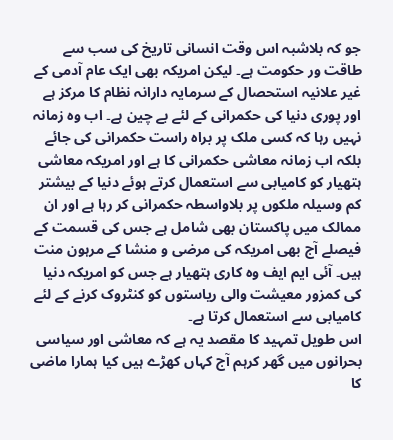جو کہ بلاشبہ اس وقت انسانی تاریخ کی سب سے طاقت ور حکومت ہے۔ لیکن امریکہ بھی ایک عام آدمی کے غیر علانیہ استحصال کے سرمایہ دارانہ نظام کا مرکز ہے اور پوری دنیا کی حکمرانی کے لئے بے چین ہے۔ اب وہ زمانہ نہیں رہا کہ کسی ملک پر براہ راست حکمرانی کی جائے بلکہ اب زمانہ معاشی حکمرانی کا ہے اور امریکہ معاشی ہتھیار کو کامیابی سے استعمال کرتے ہوئے دنیا کے بیشتر کم وسیلہ ملکوں پر بلاواسطہ حکمرانی کر رہا ہے اور ان ممالک میں پاکستان بھی شامل ہے جس کی قسمت کے فیصلے آج بھی امریکہ کی مرضی و منشا کے مرہون منت ہیں۔ آئی ایم ایف وہ کاری ہتھیار ہے جس کو امریکہ دنیا کی کمزور معیشت والی ریاستوں کو کنٹروک کرنے کے لئے کامیابی سے استعمال کرتا ہے۔
اس طویل تمہید کا مقصد یہ ہے کہ معاشی اور سیاسی بحرانوں میں گھر کرہم آج کہاں کھڑے ہیں کیا ہمارا ماضی کا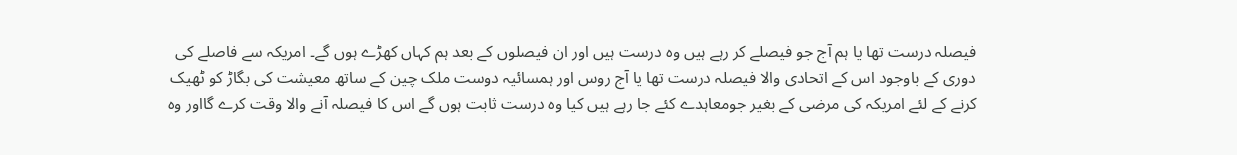فیصلہ درست تھا یا ہم آج جو فیصلے کر رہے ہیں وہ درست ہیں اور ان فیصلوں کے بعد ہم کہاں کھڑے ہوں گے۔ امریکہ سے فاصلے کی دوری کے باوجود اس کے اتحادی والا فیصلہ درست تھا یا آج روس اور ہمسائیہ دوست ملک چین کے ساتھ معیشت کی بگاڑ کو ٹھیک کرنے کے لئے امریکہ کی مرضی کے بغیر جومعاہدے کئے جا رہے ہیں کیا وہ درست ثابت ہوں گے اس کا فیصلہ آنے والا وقت کرے گااور وہ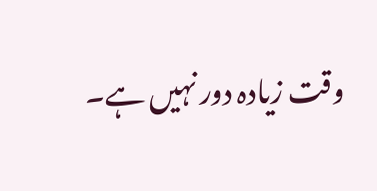وقت زیادہ دور نہیں ہے۔